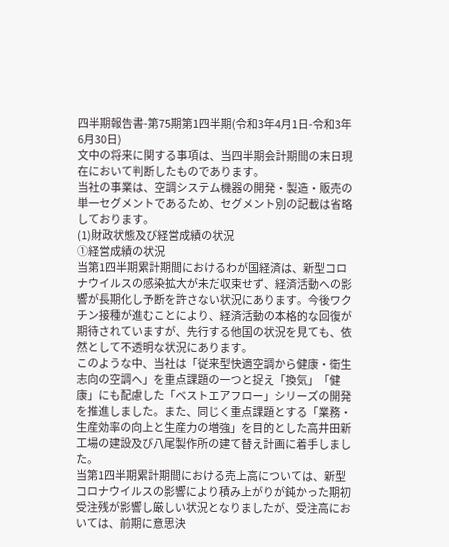四半期報告書-第75期第1四半期(令和3年4月1日-令和3年6月30日)
文中の将来に関する事項は、当四半期会計期間の末日現在において判断したものであります。
当社の事業は、空調システム機器の開発・製造・販売の単一セグメントであるため、セグメント別の記載は省略しております。
(1)財政状態及び経営成績の状況
①経営成績の状況
当第1四半期累計期間におけるわが国経済は、新型コロナウイルスの感染拡大が未だ収束せず、経済活動への影響が長期化し予断を許さない状況にあります。今後ワクチン接種が進むことにより、経済活動の本格的な回復が期待されていますが、先行する他国の状況を見ても、依然として不透明な状況にあります。
このような中、当社は「従来型快適空調から健康・衛生志向の空調へ」を重点課題の一つと捉え「換気」「健康」にも配慮した「ベストエアフロー」シリーズの開発を推進しました。また、同じく重点課題とする「業務・生産効率の向上と生産力の増強」を目的とした高井田新工場の建設及び八尾製作所の建て替え計画に着手しました。
当第1四半期累計期間における売上高については、新型コロナウイルスの影響により積み上がりが鈍かった期初受注残が影響し厳しい状況となりましたが、受注高においては、前期に意思決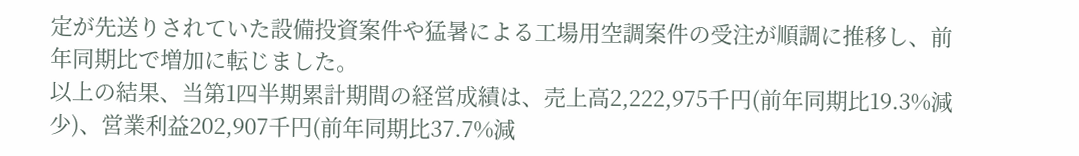定が先送りされていた設備投資案件や猛暑による工場用空調案件の受注が順調に推移し、前年同期比で増加に転じました。
以上の結果、当第1四半期累計期間の経営成績は、売上高2,222,975千円(前年同期比19.3%減少)、営業利益202,907千円(前年同期比37.7%減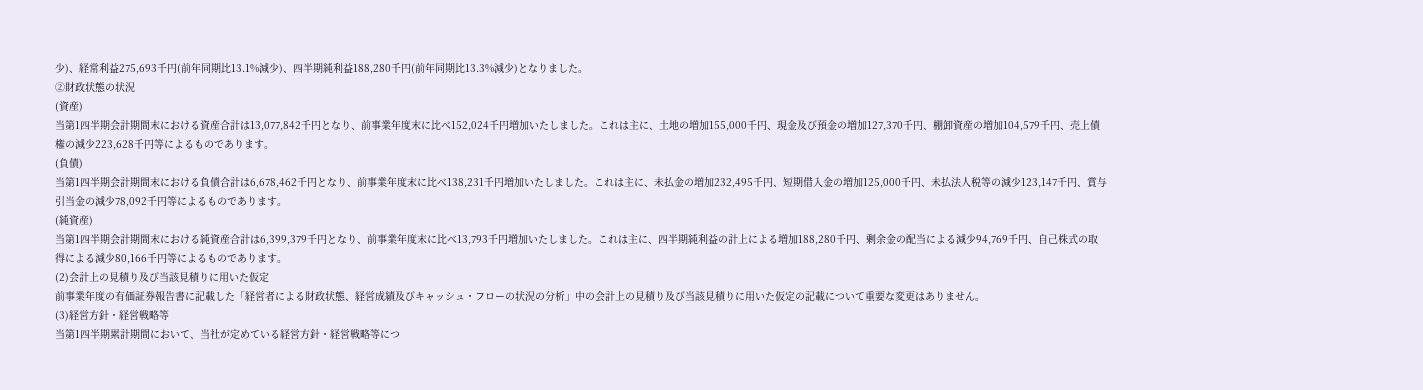少)、経常利益275,693千円(前年同期比13.1%減少)、四半期純利益188,280千円(前年同期比13.3%減少)となりました。
②財政状態の状況
(資産)
当第1四半期会計期間末における資産合計は13,077,842千円となり、前事業年度末に比べ152,024千円増加いたしました。これは主に、土地の増加155,000千円、現金及び預金の増加127,370千円、棚卸資産の増加104,579千円、売上債権の減少223,628千円等によるものであります。
(負債)
当第1四半期会計期間末における負債合計は6,678,462千円となり、前事業年度末に比べ138,231千円増加いたしました。これは主に、未払金の増加232,495千円、短期借入金の増加125,000千円、未払法人税等の減少123,147千円、賞与引当金の減少78,092千円等によるものであります。
(純資産)
当第1四半期会計期間末における純資産合計は6,399,379千円となり、前事業年度末に比べ13,793千円増加いたしました。これは主に、四半期純利益の計上による増加188,280千円、剰余金の配当による減少94,769千円、自己株式の取得による減少80,166千円等によるものであります。
(2)会計上の見積り及び当該見積りに用いた仮定
前事業年度の有価証券報告書に記載した「経営者による財政状態、経営成績及びキャッシュ・フローの状況の分析」中の会計上の見積り及び当該見積りに用いた仮定の記載について重要な変更はありません。
(3)経営方針・経営戦略等
当第1四半期累計期間において、当社が定めている経営方針・経営戦略等につ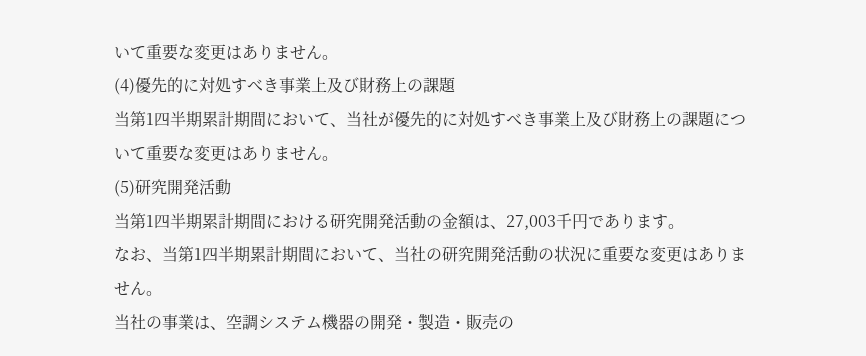いて重要な変更はありません。
(4)優先的に対処すべき事業上及び財務上の課題
当第1四半期累計期間において、当社が優先的に対処すべき事業上及び財務上の課題について重要な変更はありません。
(5)研究開発活動
当第1四半期累計期間における研究開発活動の金額は、27,003千円であります。
なお、当第1四半期累計期間において、当社の研究開発活動の状況に重要な変更はありません。
当社の事業は、空調システム機器の開発・製造・販売の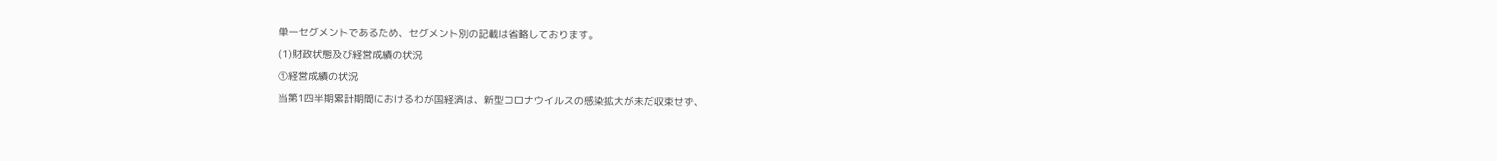単一セグメントであるため、セグメント別の記載は省略しております。
(1)財政状態及び経営成績の状況
①経営成績の状況
当第1四半期累計期間におけるわが国経済は、新型コロナウイルスの感染拡大が未だ収束せず、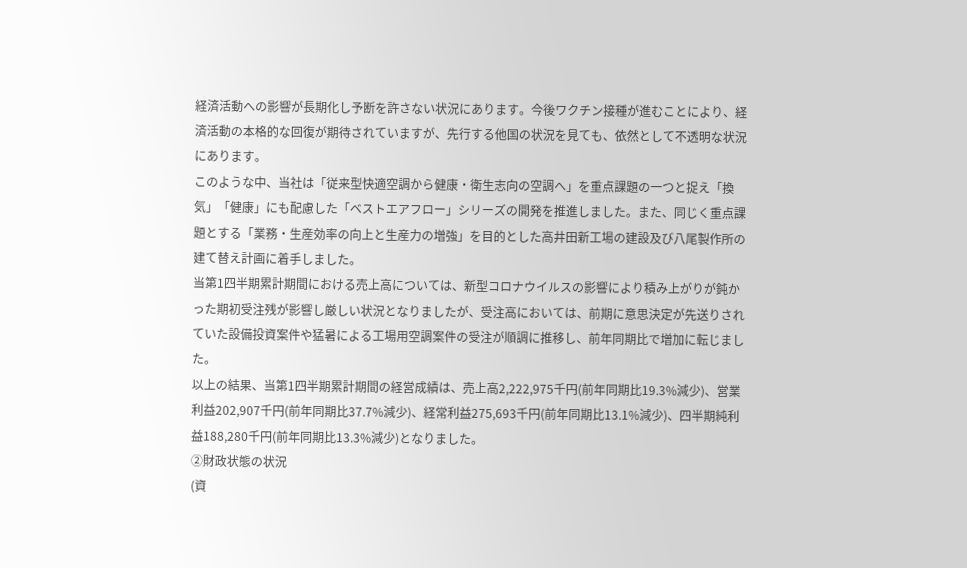経済活動への影響が長期化し予断を許さない状況にあります。今後ワクチン接種が進むことにより、経済活動の本格的な回復が期待されていますが、先行する他国の状況を見ても、依然として不透明な状況にあります。
このような中、当社は「従来型快適空調から健康・衛生志向の空調へ」を重点課題の一つと捉え「換気」「健康」にも配慮した「ベストエアフロー」シリーズの開発を推進しました。また、同じく重点課題とする「業務・生産効率の向上と生産力の増強」を目的とした高井田新工場の建設及び八尾製作所の建て替え計画に着手しました。
当第1四半期累計期間における売上高については、新型コロナウイルスの影響により積み上がりが鈍かった期初受注残が影響し厳しい状況となりましたが、受注高においては、前期に意思決定が先送りされていた設備投資案件や猛暑による工場用空調案件の受注が順調に推移し、前年同期比で増加に転じました。
以上の結果、当第1四半期累計期間の経営成績は、売上高2,222,975千円(前年同期比19.3%減少)、営業利益202,907千円(前年同期比37.7%減少)、経常利益275,693千円(前年同期比13.1%減少)、四半期純利益188,280千円(前年同期比13.3%減少)となりました。
②財政状態の状況
(資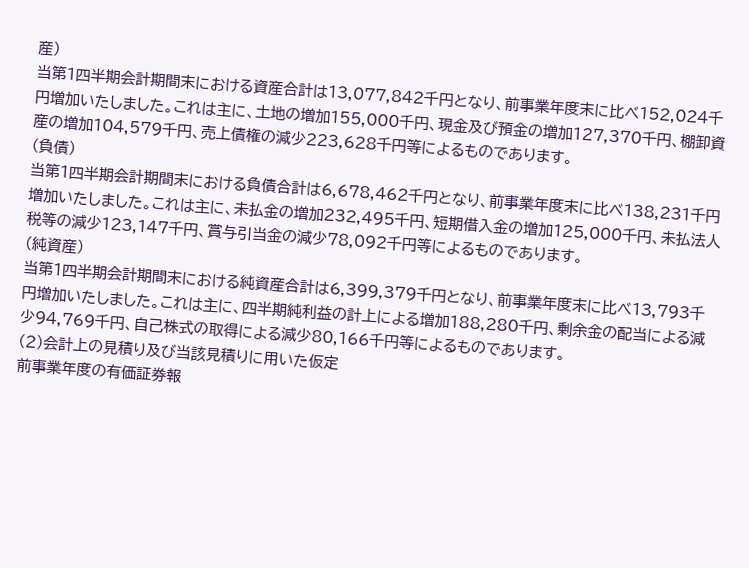産)
当第1四半期会計期間末における資産合計は13,077,842千円となり、前事業年度末に比べ152,024千円増加いたしました。これは主に、土地の増加155,000千円、現金及び預金の増加127,370千円、棚卸資産の増加104,579千円、売上債権の減少223,628千円等によるものであります。
(負債)
当第1四半期会計期間末における負債合計は6,678,462千円となり、前事業年度末に比べ138,231千円増加いたしました。これは主に、未払金の増加232,495千円、短期借入金の増加125,000千円、未払法人税等の減少123,147千円、賞与引当金の減少78,092千円等によるものであります。
(純資産)
当第1四半期会計期間末における純資産合計は6,399,379千円となり、前事業年度末に比べ13,793千円増加いたしました。これは主に、四半期純利益の計上による増加188,280千円、剰余金の配当による減少94,769千円、自己株式の取得による減少80,166千円等によるものであります。
(2)会計上の見積り及び当該見積りに用いた仮定
前事業年度の有価証券報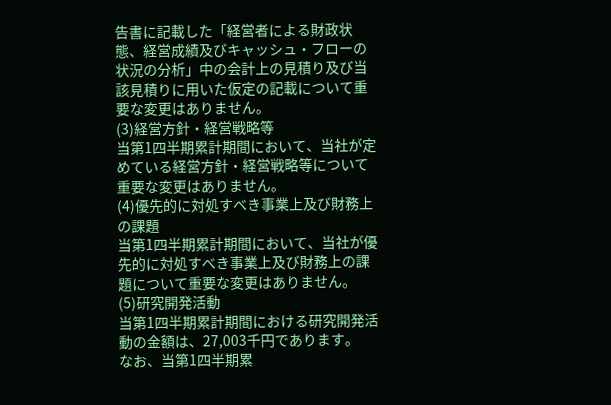告書に記載した「経営者による財政状態、経営成績及びキャッシュ・フローの状況の分析」中の会計上の見積り及び当該見積りに用いた仮定の記載について重要な変更はありません。
(3)経営方針・経営戦略等
当第1四半期累計期間において、当社が定めている経営方針・経営戦略等について重要な変更はありません。
(4)優先的に対処すべき事業上及び財務上の課題
当第1四半期累計期間において、当社が優先的に対処すべき事業上及び財務上の課題について重要な変更はありません。
(5)研究開発活動
当第1四半期累計期間における研究開発活動の金額は、27,003千円であります。
なお、当第1四半期累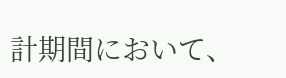計期間において、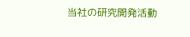当社の研究開発活動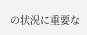の状況に重要な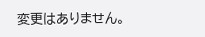変更はありません。